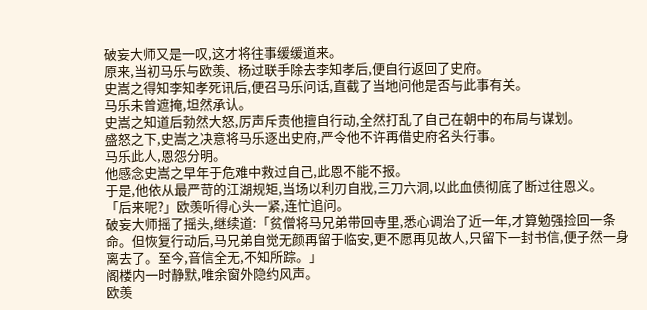破妄大师又是一叹,这才将往事缓缓道来。
原来,当初马乐与欧羡、杨过联手除去李知孝后,便自行返回了史府。
史嵩之得知李知孝死讯后,便召马乐问话,直截了当地问他是否与此事有关。
马乐未曾遮掩,坦然承认。
史嵩之知道后勃然大怒,厉声斥责他擅自行动,全然打乱了自己在朝中的布局与谋划。
盛怒之下,史嵩之决意将马乐逐出史府,严令他不许再借史府名头行事。
马乐此人,恩怨分明。
他感念史嵩之早年于危难中救过自己,此恩不能不报。
于是,他依从最严苛的江湖规矩,当场以利刃自戕,三刀六洞,以此血债彻底了断过往恩义。
「后来呢?」欧羡听得心头一紧,连忙追问。
破妄大师摇了摇头,继续道:「贫僧将马兄弟带回寺里,悉心调治了近一年,才算勉强捡回一条命。但恢复行动后,马兄弟自觉无颜再留于临安,更不愿再见故人,只留下一封书信,便子然一身离去了。至今,音信全无,不知所踪。」
阁楼内一时静默,唯余窗外隐约风声。
欧羡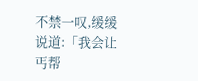不禁一叹,缓缓说道:「我会让丐帮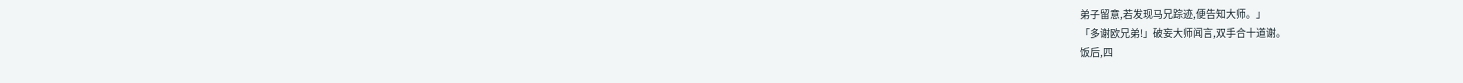弟子留意,若发现马兄踪迹,便告知大师。」
「多谢欧兄弟!」破妄大师闻言,双手合十道谢。
饭后,四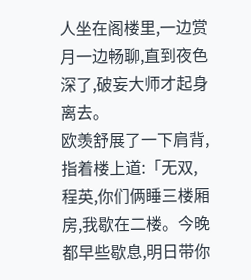人坐在阁楼里,一边赏月一边畅聊,直到夜色深了,破妄大师才起身离去。
欧羡舒展了一下肩背,指着楼上道:「无双,程英,你们俩睡三楼厢房,我歇在二楼。今晚都早些歇息,明日带你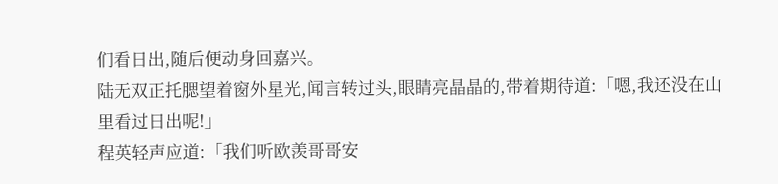们看日出,随后便动身回嘉兴。
陆无双正托腮望着窗外星光,闻言转过头,眼睛亮晶晶的,带着期待道:「嗯,我还没在山里看过日出呢!」
程英轻声应道:「我们听欧羡哥哥安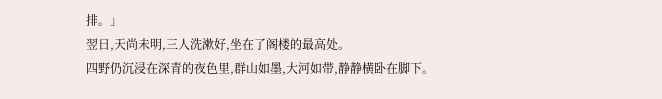排。」
翌日,天尚未明,三人洗漱好,坐在了阁楼的最高处。
四野仍沉浸在深青的夜色里,群山如墨,大河如带,静静横卧在脚下。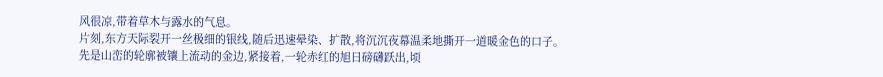风很凉,带着草木与露水的气息。
片刻,东方天际裂开一丝极细的银线,随后迅速晕染、扩散,将沉沉夜幕温柔地撕开一道暖金色的口子。
先是山峦的轮廓被镶上流动的金边,紧接着,一轮赤红的旭日磅礴跃出,顷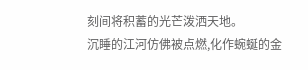刻间将积蓄的光芒泼洒天地。
沉睡的江河仿佛被点燃,化作蜿蜒的金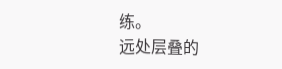练。
远处层叠的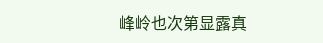峰岭也次第显露真